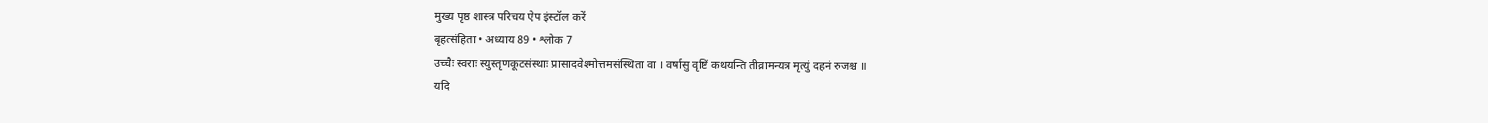मुख्य पृष्ठ शास्त्र परिचय ऐप इंस्टॉल करें
बृहत्संहिता • अध्याय 89 • श्लोक 7
उच्चैः स्वराः स्युस्तृणकूटसंस्थाः प्रासादवेश्मोत्तमसंस्थिता वा । वर्षासु वृष्टिं कथयन्ति तीव्रामन्यत्र मृत्युं दहनं रुजश्च ॥
यदि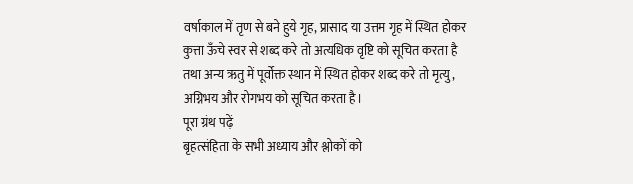वर्षाकाल में तृण से बने हुये गृह, प्रासाद या उत्तम गृह में स्थित होकर कुत्ता ऊँचे स्वर से शब्द करे तो अत्यधिक वृष्टि को सूचित करता है तथा अन्य ऋतु में पूर्वोक्त स्थान में स्थित होकर शब्द करे तो मृत्यु, अग्निभय और रोगभय को सूचित करता है।
पूरा ग्रंथ पढ़ें
बृहत्संहिता के सभी अध्याय और श्लोकों को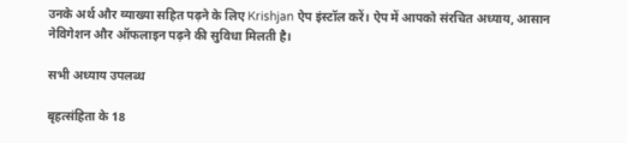उनके अर्थ और व्याख्या सहित पढ़ने के लिए Krishjan ऐप इंस्टॉल करें। ऐप में आपको संरचित अध्याय, आसान नेविगेशन और ऑफलाइन पढ़ने की सुविधा मिलती है।

सभी अध्याय उपलब्ध

बृहत्संहिता के 18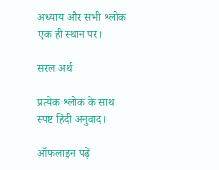अध्याय और सभी श्लोक एक ही स्थान पर।

सरल अर्थ

प्रत्येक श्लोक के साथ स्पष्ट हिंदी अनुवाद।

ऑफलाइन पढ़ें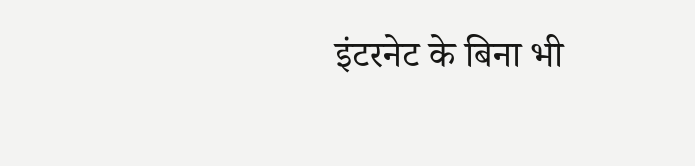इंटरनेट के बिना भी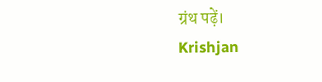ग्रंथ पढ़ें।
Krishjan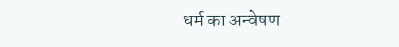धर्म का अन्वेषण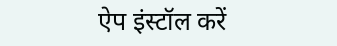ऐप इंस्टॉल करें